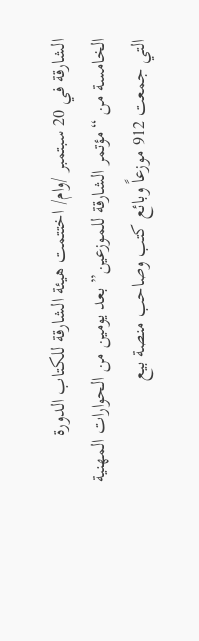الشارقة في 20 سبتمبر /وام/ اختتمت هيئة الشارقة للكتاب الدورة الخامسة من “مؤتمر الشارقة للموزعين” بعد يومين من الحوارات المهنية التي جمعت 912 موزعاً وبائع كتب وصاحب منصة بيع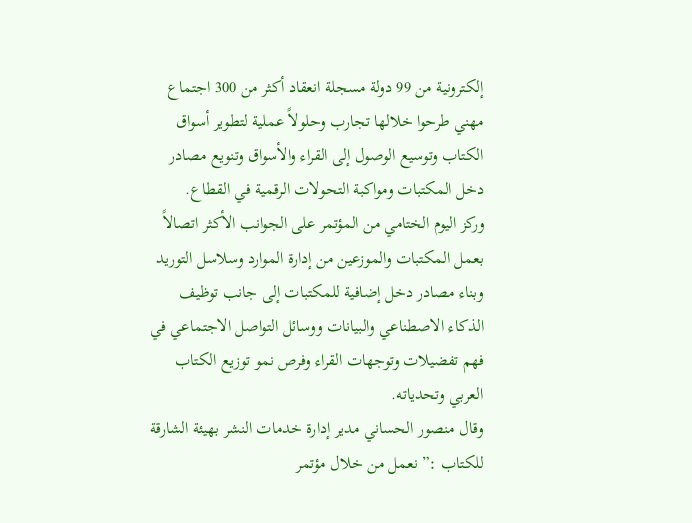إلكترونية من 99 دولة مسجلة انعقاد أكثر من 300 اجتماع مهني طرحوا خلالها تجارب وحلولاً عملية لتطوير أسواق الكتاب وتوسيع الوصول إلى القراء والأسواق وتنويع مصادر دخل المكتبات ومواكبة التحولات الرقمية في القطاع.
وركز اليوم الختامي من المؤتمر على الجوانب الأكثر اتصالاً بعمل المكتبات والموزعين من إدارة الموارد وسلاسل التوريد وبناء مصادر دخل إضافية للمكتبات إلى جانب توظيف الذكاء الاصطناعي والبيانات ووسائل التواصل الاجتماعي في فهم تفضيلات وتوجهات القراء وفرص نمو توزيع الكتاب العربي وتحدياته.
وقال منصور الحساني مدير إدارة خدمات النشر بهيئة الشارقة للكتاب :” نعمل من خلال مؤتمر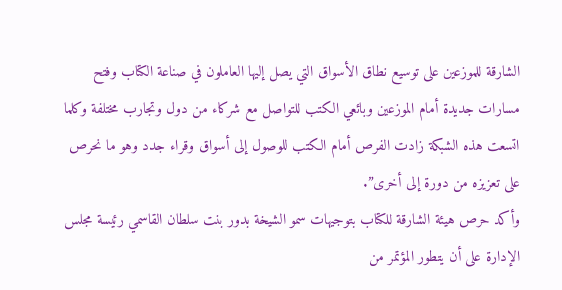الشارقة للموزعين على توسيع نطاق الأسواق التي يصل إليها العاملون في صناعة الكتاب وفتح مسارات جديدة أمام الموزعين وبائعي الكتب للتواصل مع شركاء من دول وتجارب مختلفة وكلما اتسعت هذه الشبكة زادت الفرص أمام الكتب للوصول إلى أسواق وقراء جدد وهو ما نحرص على تعزيزه من دورة إلى أخرى”.
وأكد حرص هيئة الشارقة للكتاب بتوجيهات سمو الشيخة بدور بنت سلطان القاسمي رئيسة مجلس الإدارة على أن يتطور المؤتمر من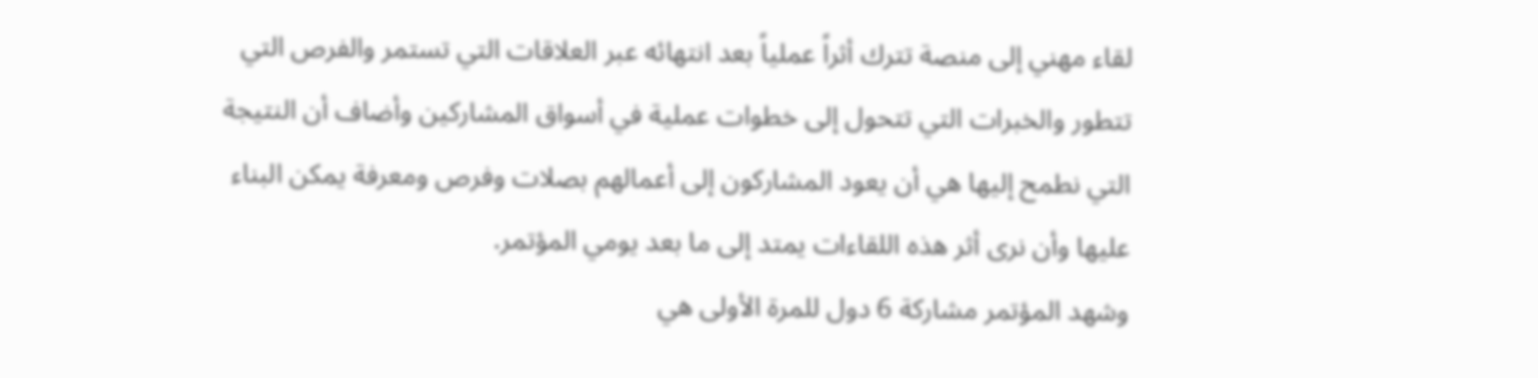لقاء مهني إلى منصة تترك أثراً عملياً بعد انتهائه عبر العلاقات التي تستمر والفرص التي تتطور والخبرات التي تتحول إلى خطوات عملية في أسواق المشاركين وأضاف أن النتيجة التي نطمح إليها هي أن يعود المشاركون إلى أعمالهم بصلات وفرص ومعرفة يمكن البناء عليها وأن نرى أثر هذه اللقاءات يمتد إلى ما بعد يومي المؤتمر.
وشهد المؤتمر مشاركة 6 دول للمرة الأولى هي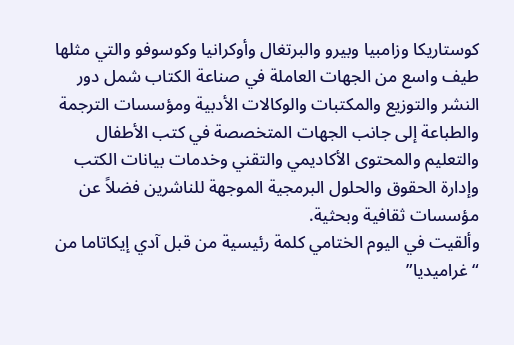كوستاريكا وزامبيا وبيرو والبرتغال وأوكرانيا وكوسوفو والتي مثلها طيف واسع من الجهات العاملة في صناعة الكتاب شمل دور النشر والتوزيع والمكتبات والوكالات الأدبية ومؤسسات الترجمة والطباعة إلى جانب الجهات المتخصصة في كتب الأطفال والتعليم والمحتوى الأكاديمي والتقني وخدمات بيانات الكتب وإدارة الحقوق والحلول البرمجية الموجهة للناشرين فضلاً عن مؤسسات ثقافية وبحثية.
وألقيت في اليوم الختامي كلمة رئيسية من قبل آدي إيكاتاما من “غراميديا”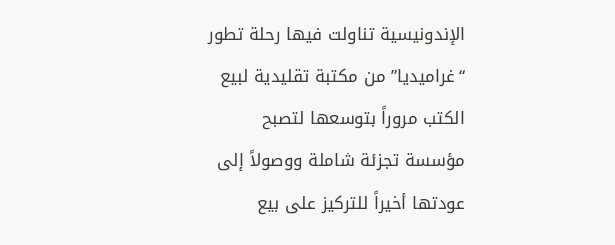الإندونيسية تناولت فيها رحلة تطور “غراميديا” من مكتبة تقليدية لبيع الكتب مروراً بتوسعها لتصبح مؤسسة تجزئة شاملة ووصولاً إلى عودتها أخيراً للتركيز على بيع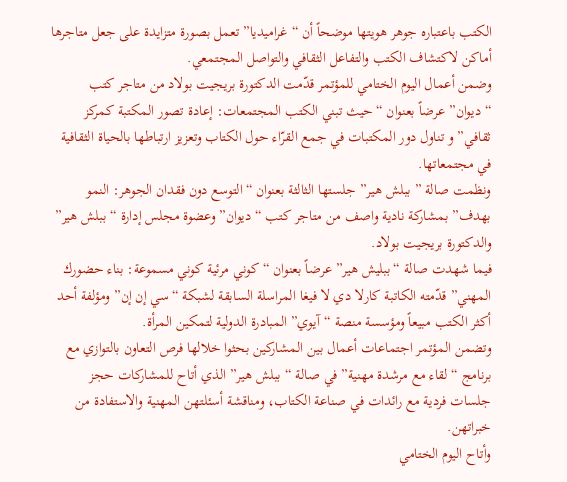الكتب باعتباره جوهر هويتها موضحاً أن “غراميديا” تعمل بصورة متزايدة على جعل متاجرها أماكن لاكتشاف الكتب والتفاعل الثقافي والتواصل المجتمعي.
وضمن أعمال اليوم الختامي للمؤتمر قدّمت الدكتورة بريجيت بولاد من متاجر كتب “ديوان” عرضاً بعنوان “حيث تبني الكتب المجتمعات: إعادة تصور المكتبة كمركز ثقافي” و تناول دور المكتبات في جمع القرّاء حول الكتاب وتعزيز ارتباطها بالحياة الثقافية في مجتمعاتها.
ونظمت صالة ” ببلش هير” جلستها الثالثة بعنوان “التوسع دون فقدان الجوهر: النمو بهدف” بمشاركة نادية واصف من متاجر كتب “ديوان” وعضوة مجلس إدارة “ببلش هير” والدكتورة بريجيت بولاد.
فيما شهدت صالة “ببليش هير” عرضاً بعنوان “كوني مرئية كوني مسموعة: بناء حضورك المهني” قدّمته الكاتبة كارلا دي لا فيغا المراسلة السابقة لشبكة “سي إن إن” ومؤلفة أحد أكثر الكتب مبيعاً ومؤسسة منصة “آيوي” المبادرة الدولية لتمكين المرأة.
وتضمن المؤتمر اجتماعات أعمال بين المشاركين بحثوا خلالها فرص التعاون بالتوازي مع برنامج “لقاء مع مرشدة مهنية” في صالة “ببلش هير” الذي أتاح للمشاركات حجز جلسات فردية مع رائدات في صناعة الكتاب، ومناقشة أسئلتهن المهنية والاستفادة من خبراتهن.
وأتاح اليوم الختامي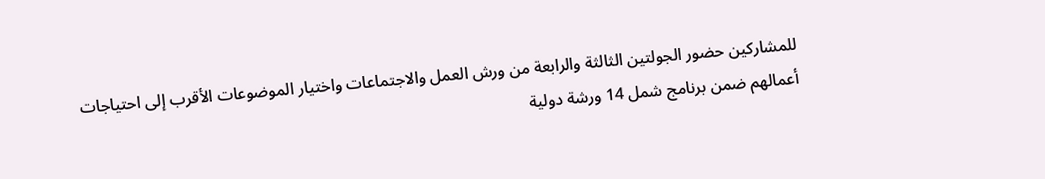للمشاركين حضور الجولتين الثالثة والرابعة من ورش العمل والاجتماعات واختيار الموضوعات الأقرب إلى احتياجات أعمالهم ضمن برنامج شمل 14 ورشة دولية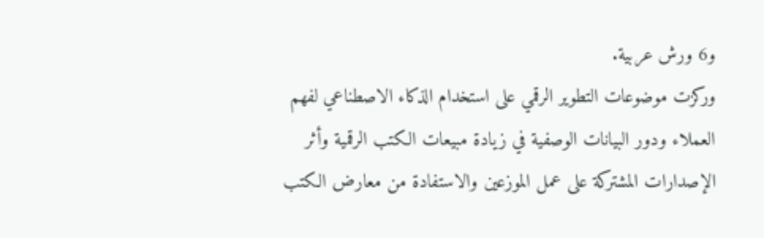و6 ورش عربية.
وركزت موضوعات التطوير الرقمي على استخدام الذكاء الاصطناعي لفهم العملاء ودور البيانات الوصفية في زيادة مبيعات الكتب الرقمية وأثر الإصدارات المشتركة على عمل الموزعين والاستفادة من معارض الكتب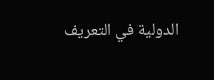الدولية في التعريف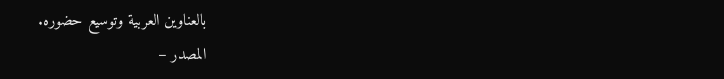بالعناوين العربية وتوسيع حضوره.
المصدر –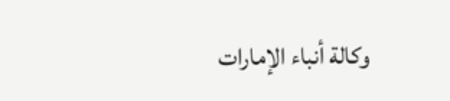وكالة أنباء الإمارات